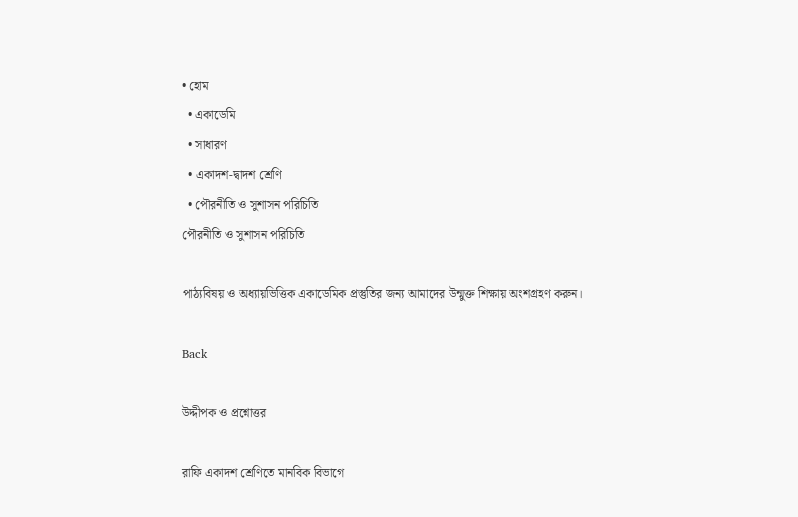• হোম
  • একাডেমি
  • সাধারণ
  • একাদশ-দ্বাদশ শ্রেণি
  • পৌরনীতি ও সুশাসন পরিচিতি
পৌরনীতি ও সুশাসন পরিচিতি

পাঠ্যবিষয় ও অধ্যায়ভিত্তিক একাডেমিক প্রস্তুতির জন্য আমাদের উন্মুক্ত শিক্ষায় অংশগ্রহণ করুন।

Back

উদ্দীপক ও প্রশ্নোত্তর

রাফি একাদশ শ্রেণিতে মানবিক বিভাগে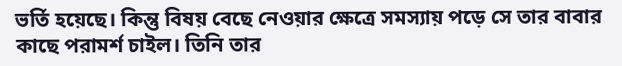ভর্তি হয়েছে। কিন্তু বিষয় বেছে নেওয়ার ক্ষেত্রে সমস্যায় পড়ে সে তার বাবার কাছে পরামর্শ চাইল। তিনি তার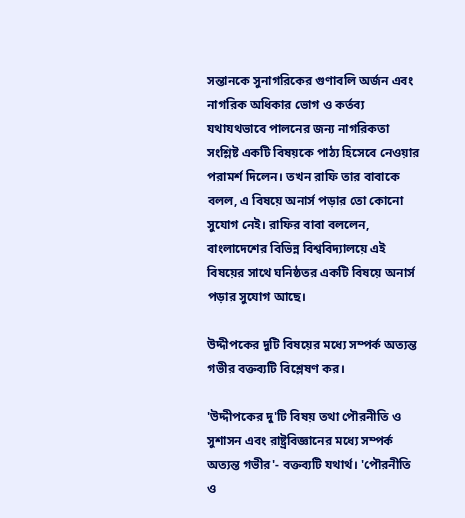সন্তানকে সুনাগরিকের গুণাবলি অর্জন এবং নাগরিক অধিকার ভোগ ও কর্তব্য যথাযথভাবে পালনের জন্য নাগরিকতা সংশ্লিষ্ট একটি বিষয়কে পাঠ্য হিসেবে নেওয়ার পরামর্শ দিলেন। তখন রাফি তার বাবাকে বলল, এ বিষয়ে অনার্স পড়ার তো কোনো সুযোগ নেই। রাফির বাবা বললেন, বাংলাদেশের বিভিন্ন বিশ্ববিদ্যালয়ে এই বিষয়ের সাথে ঘনিষ্ঠতর একটি বিষয়ে অনার্স পড়ার সুযোগ আছে।

উদ্দীপকের দুটি বিষয়ের মধ্যে সম্পর্ক অত্যন্ত গভীর বক্তব্যটি বিশ্লেষণ কর।

'উদ্দীপকের দু'টি বিষয় তথা পৌরনীতি ও সুশাসন এবং রাষ্ট্রবিজ্ঞানের মধ্যে সম্পর্ক অত্যন্ত গভীর'- বক্তব্যটি যথার্থ। 'পৌরনীতি ও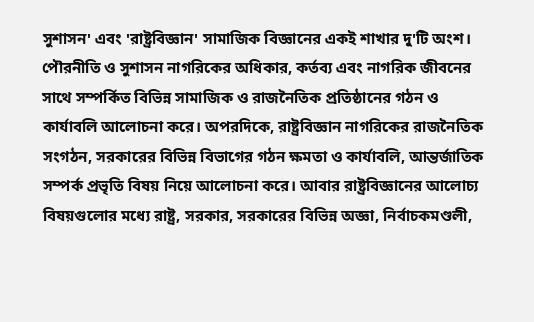সুশাসন' এবং 'রাষ্ট্রবিজ্ঞান' সামাজিক বিজ্ঞানের একই শাখার দু'টি অংশ। পৌরনীতি ও সুশাসন নাগরিকের অধিকার, কর্তব্য এবং নাগরিক জীবনের সাথে সম্পর্কিত বিভিন্ন সামাজিক ও রাজনৈতিক প্রতিষ্ঠানের গঠন ও কার্যাবলি আলোচনা করে। অপরদিকে, রাষ্ট্রবিজ্ঞান নাগরিকের রাজনৈতিক সংগঠন, সরকারের বিভিন্ন বিভাগের গঠন ক্ষমতা ও কার্যাবলি, আন্তর্জাতিক সম্পর্ক প্রভৃতি বিষয় নিয়ে আলোচনা করে। আবার রাষ্ট্রবিজ্ঞানের আলোচ্য বিষয়গুলোর মধ্যে রাষ্ট্র, সরকার, সরকারের বিভিন্ন অজ্ঞা, নির্বাচকমণ্ডলী,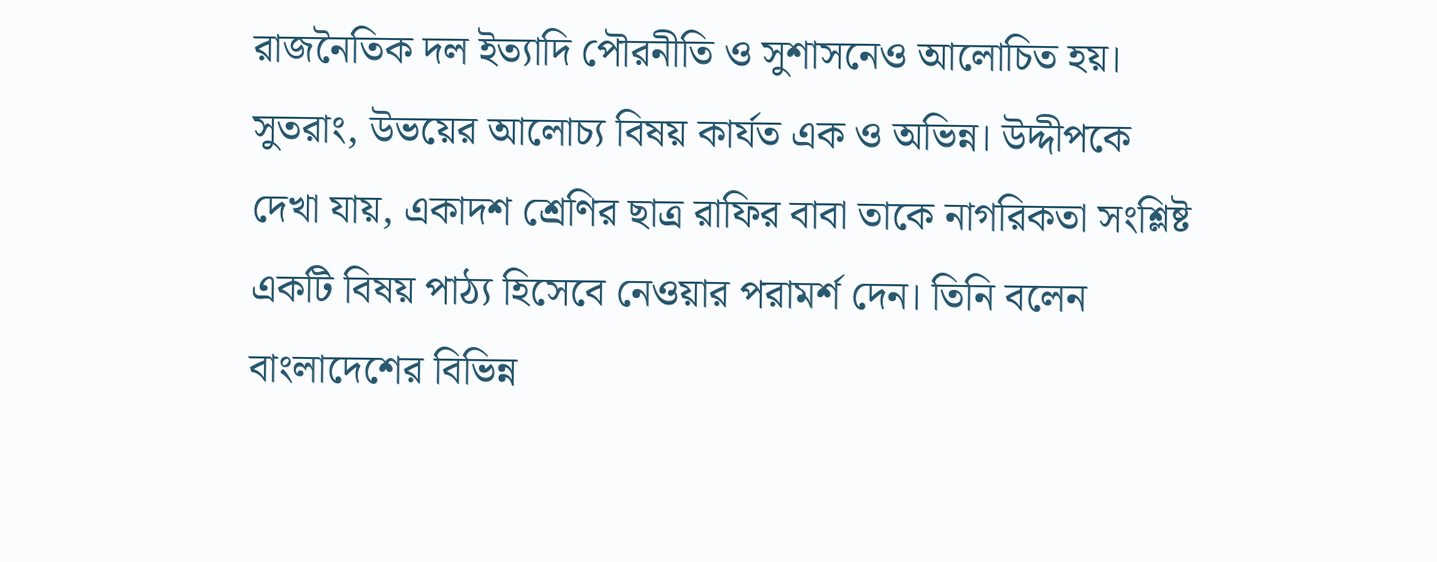রাজনৈতিক দল ইত্যাদি পৌরনীতি ও সুশাসনেও আলোচিত হয়। সুতরাং, উভয়ের আলোচ্য বিষয় কার্যত এক ও অভিন্ন। উদ্দীপকে দেখা যায়, একাদশ শ্রেণির ছাত্র রাফির বাবা তাকে নাগরিকতা সংশ্লিষ্ট একটি বিষয় পাঠ্য হিসেবে নেওয়ার পরামর্শ দেন। তিনি বলেন বাংলাদেশের বিভিন্ন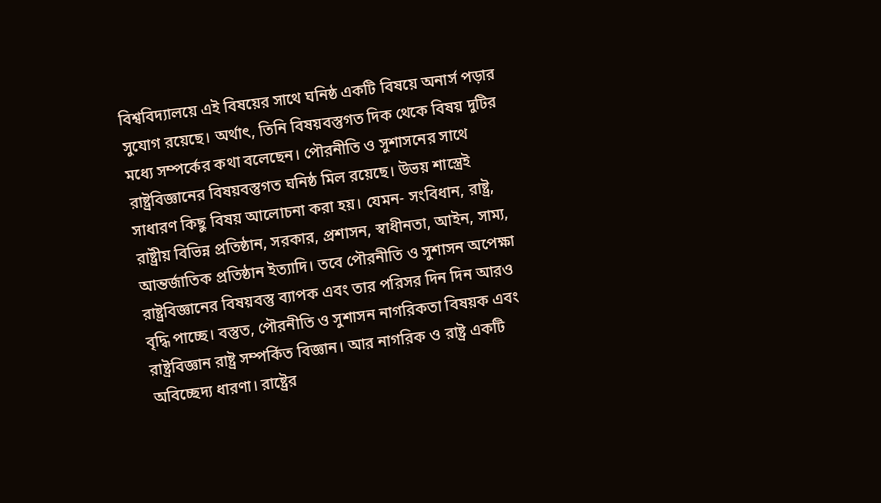বিশ্ববিদ্যালয়ে এই বিষয়ের সাথে ঘনিষ্ঠ একটি বিষয়ে অনার্স পড়ার সুযোগ রয়েছে। অর্থাৎ, তিনি বিষয়বস্তুগত দিক থেকে বিষয় দুটির মধ্যে সম্পর্কের কথা বলেছেন। পৌরনীতি ও সুশাসনের সাথে রাষ্ট্রবিজ্ঞানের বিষয়বস্তুগত ঘনিষ্ঠ মিল রয়েছে। উভয় শাস্ত্রেই সাধারণ কিছু বিষয় আলোচনা করা হয়। যেমন- সংবিধান, রাষ্ট্র, রাষ্ট্রীয় বিভিন্ন প্রতিষ্ঠান, সরকার, প্রশাসন, স্বাধীনতা, আইন, সাম্য, আন্তর্জাতিক প্রতিষ্ঠান ইত্যাদি। তবে পৌরনীতি ও সুশাসন অপেক্ষা রাষ্ট্রবিজ্ঞানের বিষয়বস্তু ব্যাপক এবং তার পরিসর দিন দিন আরও বৃদ্ধি পাচ্ছে। বস্তুত, পৌরনীতি ও সুশাসন নাগরিকতা বিষয়ক এবং রাষ্ট্রবিজ্ঞান রাষ্ট্র সম্পর্কিত বিজ্ঞান। আর নাগরিক ও রাষ্ট্র একটি অবিচ্ছেদ্য ধারণা। রাষ্ট্রের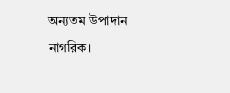অন্যতম উপাদান নাগরিক।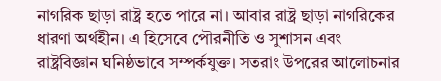নাগরিক ছাড়া রাষ্ট্র হতে পারে না। আবার রাষ্ট্র ছাড়া নাগরিকের ধারণা অর্থহীন। এ হিসেবে পৌরনীতি ও সুশাসন এবং রাষ্ট্রবিজ্ঞান ঘনিষ্ঠভাবে সম্পর্কযুক্ত। সতরাং উপরের আলোচনার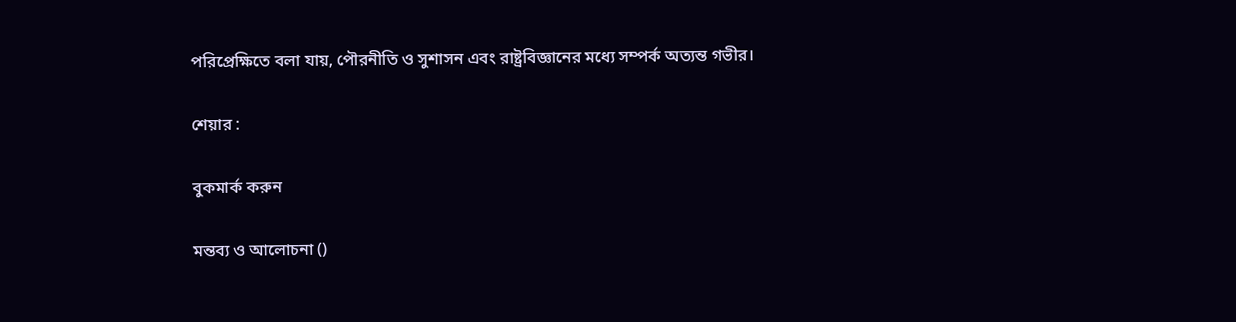পরিপ্রেক্ষিতে বলা যায়, পৌরনীতি ও সুশাসন এবং রাষ্ট্রবিজ্ঞানের মধ্যে সম্পর্ক অত্যন্ত গভীর।

শেয়ার :

বুকমার্ক করুন

মন্তব্য ও আলোচনা ()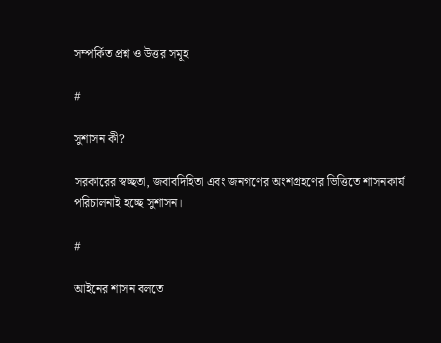সম্পর্কিত প্রশ্ন ও উত্তর সমূহ

#

সুশাসন কী?

সরকারের স্বচ্ছতা, জবাবদিহিতা এবং জনগণের অংশগ্রহণের ভিত্তিতে শাসনকার্য পরিচালনাই হচ্ছে সুশাসন।

#

আইনের শাসন বলতে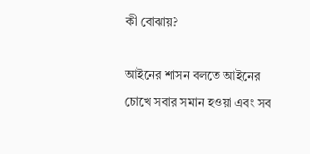কী বোঝায়?

আইনের শাসন বলতে আইনের চোখে সবার সমান হওয়া এবং সব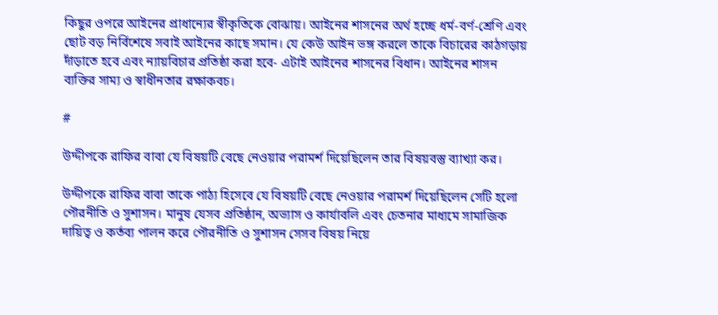কিছুর ওপরে আইনের প্রাধান্যের স্বীকৃতিকে বোঝায়। আইনের শাসনের অর্থ হচ্ছে ধর্ম-বর্ণ-শ্রেণি এবং ছোট বড় নির্বিশেষে সবাই আইনের কাছে সমান। যে কেউ আইন ভঙ্গ করলে তাকে বিচারের কাঠগড়ায় দাঁড়াতে হবে এবং ন্যায়বিচার প্রতিষ্ঠা করা হবে- এটাই আইনের শাসনের বিধান। আইনের শাসন ব্যক্তির সাম্য ও স্বাধীনতার রক্ষাকবচ।

#

উদ্দীপকে রাফির বাবা যে বিষয়টি বেছে নেওয়ার পরামর্শ দিয়েছিলেন তার বিষয়বস্তু ব্যাখ্যা কর।

উদ্দীপকে রাফির বাবা তাকে পাঠ্য হিসেবে যে বিষয়টি বেছে নেওয়ার পরামর্শ দিয়েছিলেন সেটি হলো পৌরনীতি ও সুশাসন। মানুষ যেসব প্রতিষ্ঠান, অভ্যাস ও কার্যাবলি এবং চেতনার মাধ্যমে সামাজিক দায়িত্ব ও কর্তব্য পালন করে পৌরনীতি ও সুশাসন সেসব বিষয় নিয়ে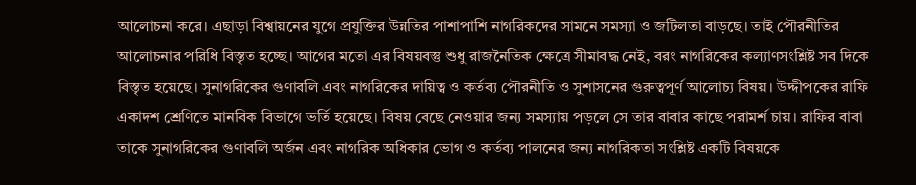আলোচনা করে। এছাড়া বিশ্বায়নের যুগে প্রযুক্তির উন্নতির পাশাপাশি নাগরিকদের সামনে সমস্যা ও জটিলতা বাড়ছে। তাই পৌরনীতির আলোচনার পরিধি বিস্তৃত হচ্ছে। আগের মতো এর বিষয়বস্তু শুধু রাজনৈতিক ক্ষেত্রে সীমাবদ্ধ নেই, বরং নাগরিকের কল্যাণসংশ্লিষ্ট সব দিকে বিস্তৃত হয়েছে। সুনাগরিকের গুণাবলি এবং নাগরিকের দায়িত্ব ও কর্তব্য পৌরনীতি ও সুশাসনের গুরুত্বপূর্ণ আলোচ্য বিষয়। উদ্দীপকের রাফি একাদশ শ্রেণিতে মানবিক বিভাগে ভর্তি হয়েছে। বিষয় বেছে নেওয়ার জন্য সমস্যায় পড়লে সে তার বাবার কাছে পরামর্শ চায়। রাফির বাবা তাকে সুনাগরিকের গুণাবলি অর্জন এবং নাগরিক অধিকার ভোগ ও কর্তব্য পালনের জন্য নাগরিকতা সংশ্লিষ্ট একটি বিষয়কে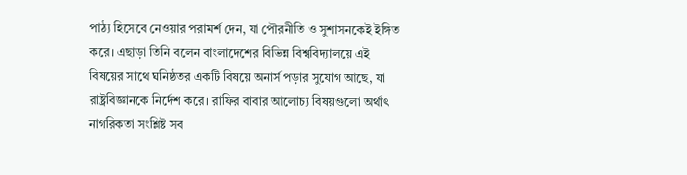পাঠ্য হিসেবে নেওয়ার পরামর্শ দেন, যা পৌরনীতি ও সুশাসনকেই ইঙ্গিত করে। এছাড়া তিনি বলেন বাংলাদেশের বিভিন্ন বিশ্ববিদ্যালয়ে এই বিষয়ের সাথে ঘনিষ্ঠতর একটি বিষয়ে অনার্স পড়ার সুযোগ আছে, যা রাষ্ট্রবিজ্ঞানকে নির্দেশ করে। রাফির বাবার আলোচ্য বিষয়গুলো অর্থাৎ নাগরিকতা সংশ্লিষ্ট সব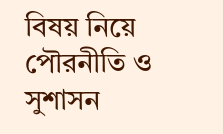বিষয় নিয়ে পৌরনীতি ও সুশাসন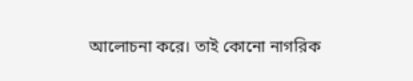আলোচনা করে। তাই কোনো নাগরিক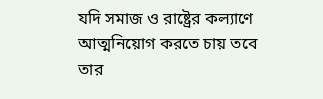যদি সমাজ ও রাষ্ট্রের কল্যাণে আত্মনিয়োগ করতে চায় তবে তার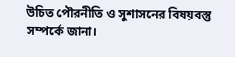উচিত পৌরনীতি ও সুশাসনের বিষয়বস্তু সম্পর্কে জানা।